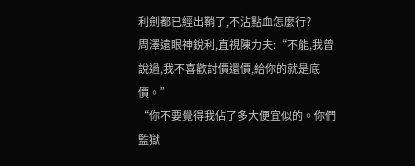利劍都已經出鞘了,不沾點血怎麼行?
周澤遠眼神銳利,直視陳力夫:“不能,我曾說過,我不喜歡討價還價,給你的就是底價。”
“你不要覺得我佔了多大便宜似的。你們監獄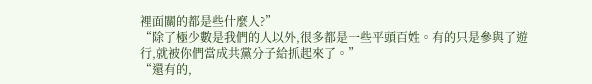裡面關的都是些什麼人?”
“除了極少數是我們的人以外,很多都是一些平頭百姓。有的只是參與了遊行,就被你們當成共黨分子給抓起來了。”
“還有的,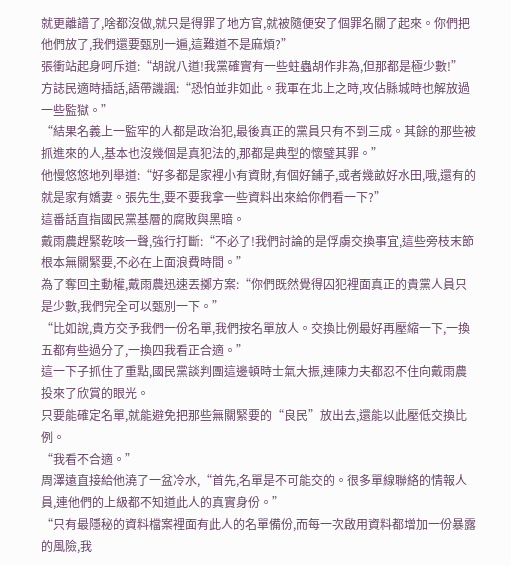就更離譜了,啥都沒做,就只是得罪了地方官,就被隨便安了個罪名關了起來。你們把他們放了,我們還要甄別一遍,這難道不是麻煩?”
張衝站起身呵斥道:“胡說八道!我黨確實有一些蛀蟲胡作非為,但那都是極少數!”
方誌民適時插話,語帶譏諷:“恐怕並非如此。我軍在北上之時,攻佔縣城時也解放過一些監獄。”
“結果名義上一監牢的人都是政治犯,最後真正的黨員只有不到三成。其餘的那些被抓進來的人,基本也沒幾個是真犯法的,那都是典型的懷璧其罪。”
他慢悠悠地列舉道:“好多都是家裡小有資財,有個好鋪子,或者幾畝好水田,哦,還有的就是家有嬌妻。張先生,要不要我拿一些資料出來給你們看一下?”
這番話直指國民黨基層的腐敗與黑暗。
戴雨農趕緊乾咳一聲,強行打斷:“不必了!我們討論的是俘虜交換事宜,這些旁枝末節根本無關緊要,不必在上面浪費時間。”
為了奪回主動權,戴雨農迅速丟擲方案:“你們既然覺得囚犯裡面真正的貴黨人員只是少數,我們完全可以甄別一下。”
“比如說,貴方交予我們一份名單,我們按名單放人。交換比例最好再壓縮一下,一換五都有些過分了,一換四我看正合適。”
這一下子抓住了重點,國民黨談判團這邊頓時士氣大振,連陳力夫都忍不住向戴雨農投來了欣賞的眼光。
只要能確定名單,就能避免把那些無關緊要的“良民”放出去,還能以此壓低交換比例。
“我看不合適。”
周澤遠直接給他澆了一盆冷水,“首先,名單是不可能交的。很多單線聯絡的情報人員,連他們的上級都不知道此人的真實身份。”
“只有最隱秘的資料檔案裡面有此人的名單備份,而每一次啟用資料都增加一份暴露的風險,我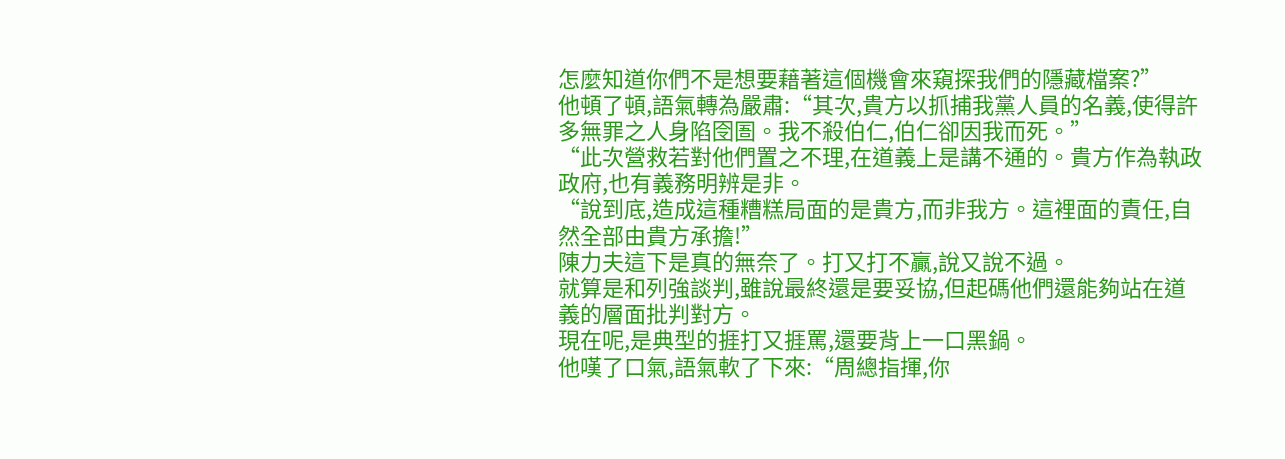怎麼知道你們不是想要藉著這個機會來窺探我們的隱藏檔案?”
他頓了頓,語氣轉為嚴肅:“其次,貴方以抓捕我黨人員的名義,使得許多無罪之人身陷囹圄。我不殺伯仁,伯仁卻因我而死。”
“此次營救若對他們置之不理,在道義上是講不通的。貴方作為執政政府,也有義務明辨是非。
“說到底,造成這種糟糕局面的是貴方,而非我方。這裡面的責任,自然全部由貴方承擔!”
陳力夫這下是真的無奈了。打又打不贏,說又說不過。
就算是和列強談判,雖說最終還是要妥協,但起碼他們還能夠站在道義的層面批判對方。
現在呢,是典型的捱打又捱罵,還要背上一口黑鍋。
他嘆了口氣,語氣軟了下來:“周總指揮,你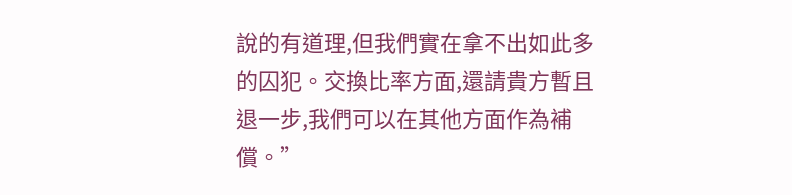說的有道理,但我們實在拿不出如此多的囚犯。交換比率方面,還請貴方暫且退一步,我們可以在其他方面作為補償。”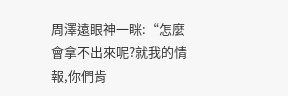周澤遠眼神一眯:“怎麼會拿不出來呢?就我的情報,你們肯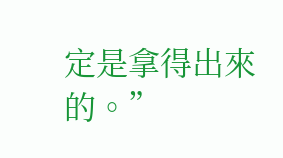定是拿得出來的。”